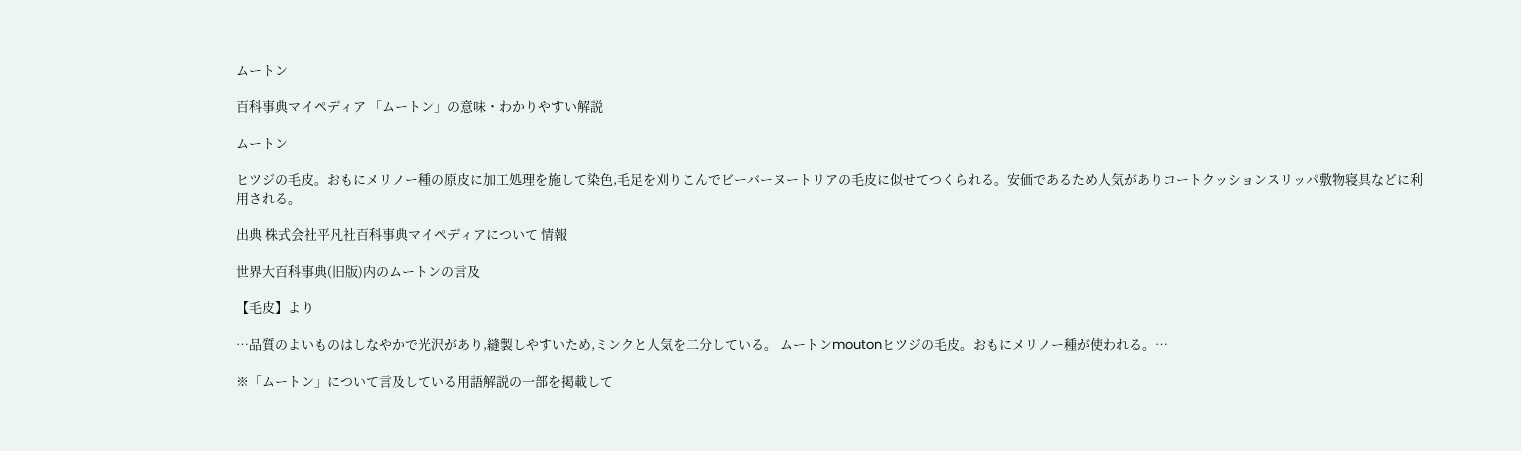ムートン

百科事典マイペディア 「ムートン」の意味・わかりやすい解説

ムートン

ヒツジの毛皮。おもにメリノー種の原皮に加工処理を施して染色,毛足を刈りこんでビーバーヌートリアの毛皮に似せてつくられる。安価であるため人気がありコートクッションスリッパ敷物寝具などに利用される。

出典 株式会社平凡社百科事典マイペディアについて 情報

世界大百科事典(旧版)内のムートンの言及

【毛皮】より

…品質のよいものはしなやかで光沢があり,縫製しやすいため,ミンクと人気を二分している。 ムートンmoutonヒツジの毛皮。おもにメリノー種が使われる。…

※「ムートン」について言及している用語解説の一部を掲載して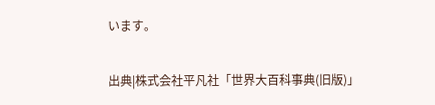います。

出典|株式会社平凡社「世界大百科事典(旧版)」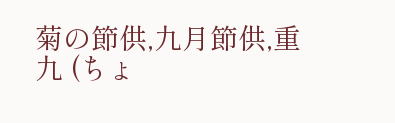菊の節供,九月節供,重九 (ちょ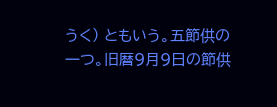うく) ともいう。五節供の一つ。旧暦9月9日の節供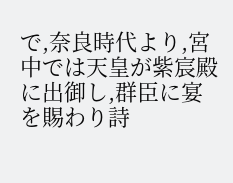で,奈良時代より,宮中では天皇が紫宸殿に出御し,群臣に宴を賜わり詩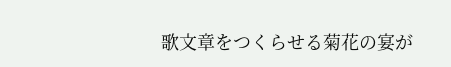歌文章をつくらせる菊花の宴が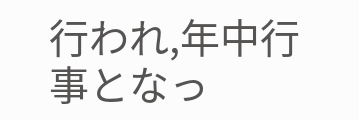行われ,年中行事となっ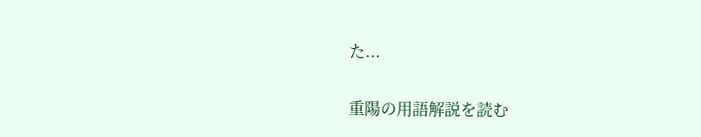た...

重陽の用語解説を読む